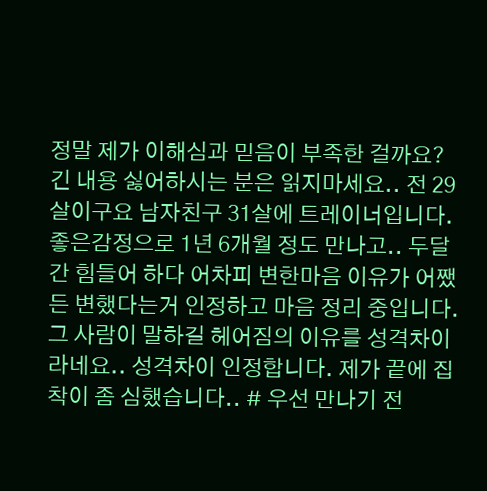정말 제가 이해심과 믿음이 부족한 걸까요? 긴 내용 싫어하시는 분은 읽지마세요.. 전 29살이구요 남자친구 31살에 트레이너입니다. 좋은감정으로 1년 6개월 정도 만나고.. 두달 간 힘들어 하다 어차피 변한마음 이유가 어쨌든 변했다는거 인정하고 마음 정리 중입니다. 그 사람이 말하길 헤어짐의 이유를 성격차이라네요.. 성격차이 인정합니다. 제가 끝에 집착이 좀 심했습니다.. # 우선 만나기 전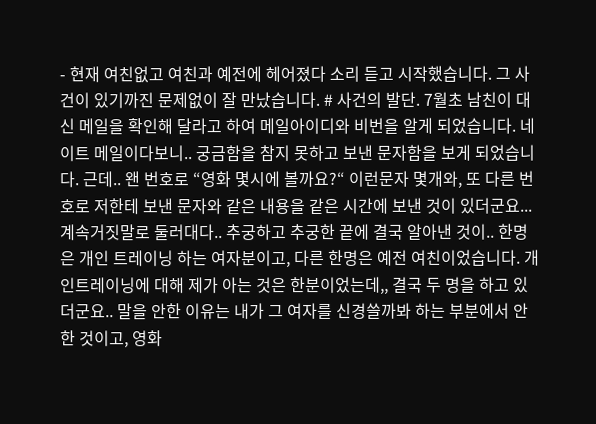- 현재 여친없고 여친과 예전에 헤어졌다 소리 듣고 시작했습니다. 그 사건이 있기까진 문제없이 잘 만났습니다. # 사건의 발단. 7월초 남친이 대신 메일을 확인해 달라고 하여 메일아이디와 비번을 알게 되었습니다. 네이트 메일이다보니.. 궁금함을 참지 못하고 보낸 문자함을 보게 되었습니다. 근데.. 왠 번호로 “영화 몇시에 볼까요?“ 이런문자 몇개와, 또 다른 번호로 저한테 보낸 문자와 같은 내용을 같은 시간에 보낸 것이 있더군요... 계속거짓말로 둘러대다.. 추궁하고 추궁한 끝에 결국 알아낸 것이.. 한명은 개인 트레이닝 하는 여자분이고, 다른 한명은 예전 여친이었습니다. 개인트레이닝에 대해 제가 아는 것은 한분이었는데,, 결국 두 명을 하고 있더군요.. 말을 안한 이유는 내가 그 여자를 신경쓸까봐 하는 부분에서 안 한 것이고, 영화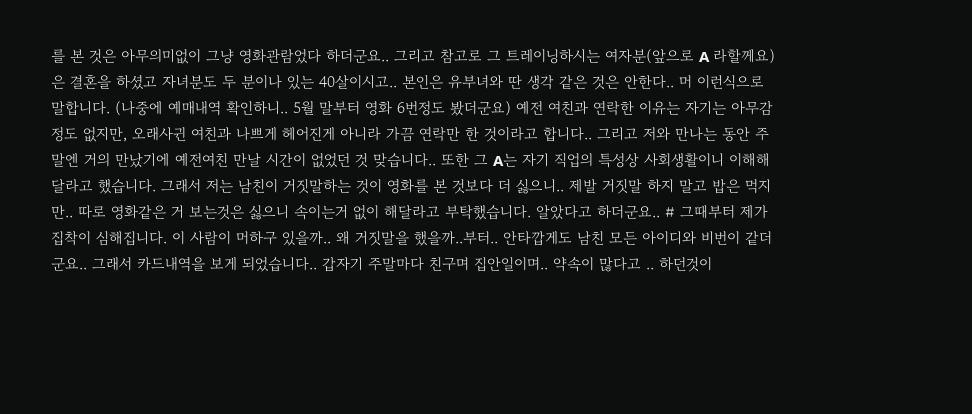를 본 것은 아무의미없이 그냥 영화관람었다 하더군요.. 그리고 참고로 그 트레이닝하시는 여자분(앞으로 A 라할께요)은 결혼을 하셨고 자녀분도 두 분이나 있는 40살이시고.. 본인은 유부녀와 딴 생각 같은 것은 안한다.. 머 이런식으로 말합니다. (나중에 예매내역 확인하니.. 5월 말부터 영화 6번정도 봤더군요) 예전 여친과 연락한 이유는 자기는 아무감정도 없지만, 오래사귄 여친과 나쁘게 헤어진게 아니라 가끔 연락만 한 것이라고 합니다.. 그리고 저와 만나는 동안 주말엔 거의 만났기에 예전여친 만날 시간이 없었던 것 맞습니다.. 또한 그 A는 자기 직업의 특성상 사회생활이니 이해해 달라고 했습니다. 그래서 저는 남친이 거짓말하는 것이 영화를 본 것보다 더 싫으니.. 제발 거짓말 하지 말고 밥은 먹지만.. 따로 영화같은 거 보는것은 싫으니 속이는거 없이 해달라고 부탁했습니다. 알았다고 하더군요.. # 그때부터 제가 집착이 심해집니다. 이 사람이 머하구 있을까.. 왜 거짓말을 했을까..부터.. 안타깝게도 남친 모든 아이디와 비번이 같더군요.. 그래서 카드내역을 보게 되었습니다.. 갑자기 주말마다 친구며 집안일이며.. 약속이 많다고 .. 하던것이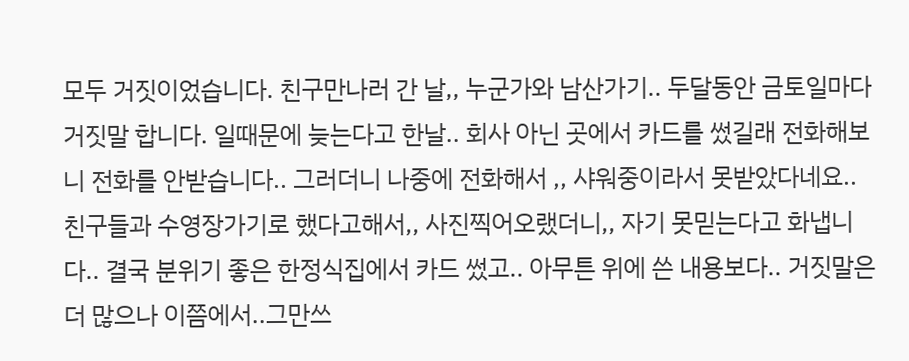모두 거짓이었습니다. 친구만나러 간 날,, 누군가와 남산가기.. 두달동안 금토일마다 거짓말 합니다. 일때문에 늦는다고 한날.. 회사 아닌 곳에서 카드를 썼길래 전화해보니 전화를 안받습니다.. 그러더니 나중에 전화해서 ,, 샤워중이라서 못받았다네요.. 친구들과 수영장가기로 했다고해서,, 사진찍어오랬더니,, 자기 못믿는다고 화냅니다.. 결국 분위기 좋은 한정식집에서 카드 썼고.. 아무튼 위에 쓴 내용보다.. 거짓말은 더 많으나 이쯤에서..그만쓰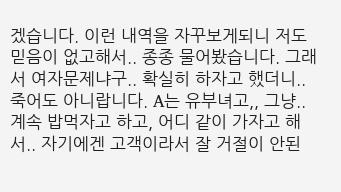겠습니다. 이런 내역을 자꾸보게되니 저도 믿음이 없고해서.. 종종 물어봤습니다. 그래서 여자문제냐구.. 확실히 하자고 했더니.. 죽어도 아니랍니다. A는 유부녀고,, 그냥.. 계속 밥먹자고 하고, 어디 같이 가자고 해서.. 자기에겐 고객이라서 잘 거절이 안된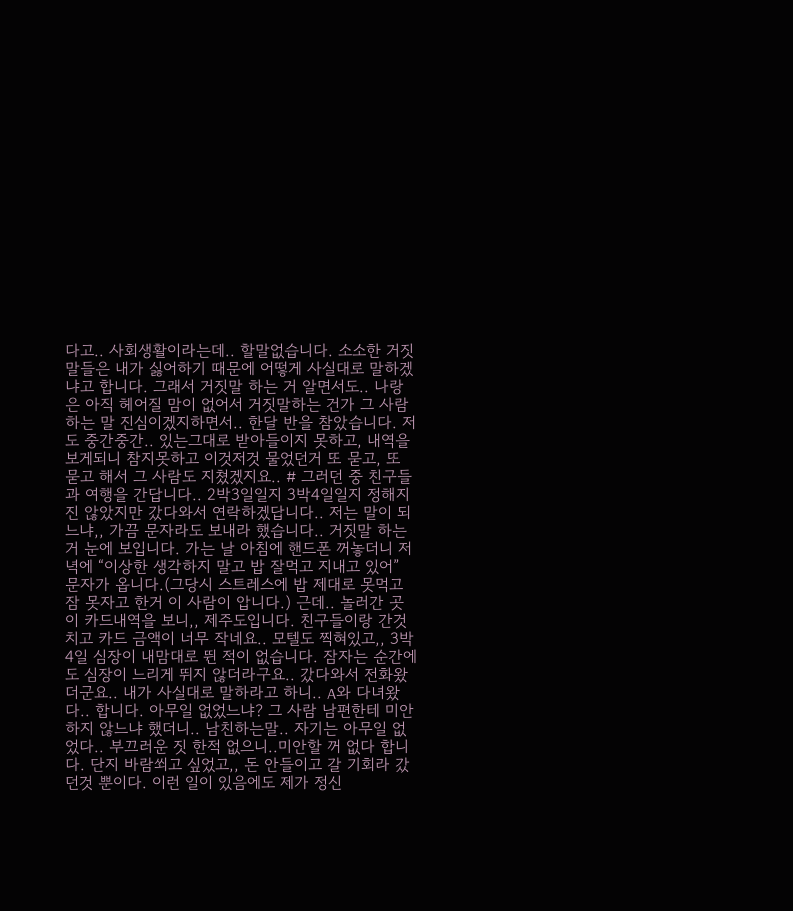다고.. 사회생활이라는데.. 할말없습니다. 소소한 거짓말들은 내가 싫어하기 때문에 어떻게 사실대로 말하겠냐고 합니다. 그래서 거짓말 하는 거 알면서도.. 나랑은 아직 헤어질 맘이 없어서 거짓말하는 건가 그 사람하는 말 진심이겠지하면서.. 한달 반을 참았습니다. 저도 중간중간.. 있는그대로 받아들이지 못하고, 내역을 보게되니 참지못하고 이것저것 물었던거 또 묻고, 또 묻고 해서 그 사람도 지쳤겠지요.. # 그러던 중 친구들과 여행을 간답니다.. 2박3일일지 3박4일일지 정해지진 않았지만 갔다와서 연락하겠답니다.. 저는 말이 되느냐,, 가끔 문자라도 보내라 했습니다.. 거짓말 하는거 눈에 보입니다. 가는 날 아침에 핸드폰 꺼놓더니 저녁에 “이상한 생각하지 말고 밥 잘먹고 지내고 있어” 문자가 옵니다.(그당시 스트레스에 밥 제대로 못먹고 잠 못자고 한거 이 사람이 압니다.) 근데.. 놀러간 곳이 카드내역을 보니,, 제주도입니다. 친구들이랑 간것 치고 카드 금액이 너무 작네요.. 모텔도 찍혀있고,, 3박4일 심장이 내맘대로 뛴 적이 없습니다. 잠자는 순간에도 심장이 느리게 뛰지 않더라구요.. 갔다와서 전화왔더군요.. 내가 사실대로 말하라고 하니.. A와 다녀왔다.. 합니다. 아무일 없었느냐? 그 사람 남편한테 미안하지 않느냐 했더니.. 남친하는말.. 자기는 아무일 없었다.. 부끄러운 짓 한적 없으니..미안할 꺼 없다 합니다. 단지 바람쐬고 싶었고,, 돈 안들이고 갈 기회라 갔던것 뿐이다. 이런 일이 있음에도 제가 정신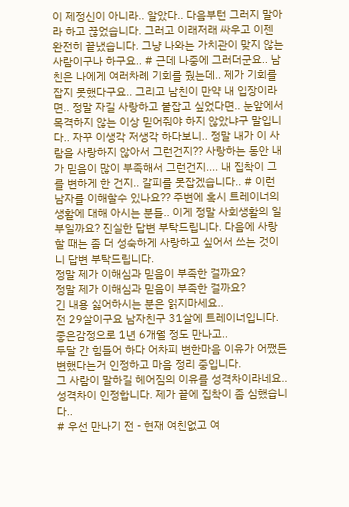이 제정신이 아니라.. 알았다.. 다음부턴 그러지 말아라 하고 끊었습니다. 그러고 이래저래 싸우고 이젠 완전히 끝냈습니다. 그냥 나와는 가치관이 맞지 않는 사람이구나 하구요.. # 근데 나중에 그러더군요.. 남친은 나에게 여러차례 기회를 줬는데.. 제가 기회를 잡지 못했다구요.. 그리고 남친이 만약 내 입장이라면.. 정말 자길 사랑하고 붙잡고 싶었다면.. 눈앞에서 목격하지 않는 이상 믿어줘야 하지 않았냐구 말입니다.. 자꾸 이생각 저생각 하다보니.. 정말 내가 이 사람을 사랑하지 않아서 그런건지?? 사랑하는 동안 내가 믿음이 많이 부족해서 그런건지.... 내 집착이 그를 변하게 한 건지.. 갈피를 못잡겠습니다.. # 이런 남자를 이해할수 있나요?? 주변에 혹시 트레이너의 생활에 대해 아시는 분들.. 이게 정말 사회생활의 일부일까요? 진실한 답변 부탁드립니다. 다음에 사랑할 때는 좀 더 성숙하게 사랑하고 싶어서 쓰는 것이니 답변 부탁드립니다.
정말 제가 이해심과 믿음이 부족한 걸까요?
정말 제가 이해심과 믿음이 부족한 걸까요?
긴 내용 싫어하시는 분은 읽지마세요..
전 29살이구요 남자친구 31살에 트레이너입니다.
좋은감정으로 1년 6개월 정도 만나고..
두달 간 힘들어 하다 어차피 변한마음 이유가 어쨌든 변했다는거 인정하고 마음 정리 중입니다.
그 사람이 말하길 헤어짐의 이유를 성격차이라네요..
성격차이 인정합니다. 제가 끝에 집착이 좀 심했습니다..
# 우선 만나기 전 - 현재 여친없고 여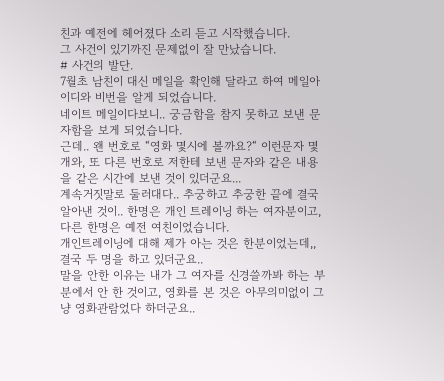친과 예전에 헤어졌다 소리 듣고 시작했습니다.
그 사건이 있기까진 문제없이 잘 만났습니다.
# 사건의 발단.
7월초 남친이 대신 메일을 확인해 달라고 하여 메일아이디와 비번을 알게 되었습니다.
네이트 메일이다보니.. 궁금함을 참지 못하고 보낸 문자함을 보게 되었습니다.
근데.. 왠 번호로 “영화 몇시에 볼까요?“ 이런문자 몇개와, 또 다른 번호로 저한테 보낸 문자와 같은 내용을 같은 시간에 보낸 것이 있더군요...
계속거짓말로 둘러대다.. 추궁하고 추궁한 끝에 결국 알아낸 것이.. 한명은 개인 트레이닝 하는 여자분이고, 다른 한명은 예전 여친이었습니다.
개인트레이닝에 대해 제가 아는 것은 한분이었는데,, 결국 두 명을 하고 있더군요..
말을 안한 이유는 내가 그 여자를 신경쓸까봐 하는 부분에서 안 한 것이고, 영화를 본 것은 아무의미없이 그냥 영화관람었다 하더군요..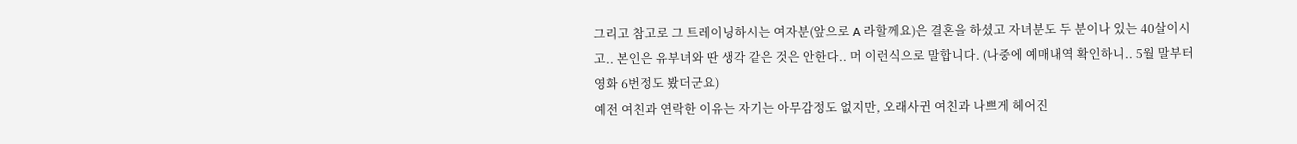그리고 참고로 그 트레이닝하시는 여자분(앞으로 A 라할께요)은 결혼을 하셨고 자녀분도 두 분이나 있는 40살이시고.. 본인은 유부녀와 딴 생각 같은 것은 안한다.. 머 이런식으로 말합니다. (나중에 예매내역 확인하니.. 5월 말부터 영화 6번정도 봤더군요)
예전 여친과 연락한 이유는 자기는 아무감정도 없지만, 오래사귄 여친과 나쁘게 헤어진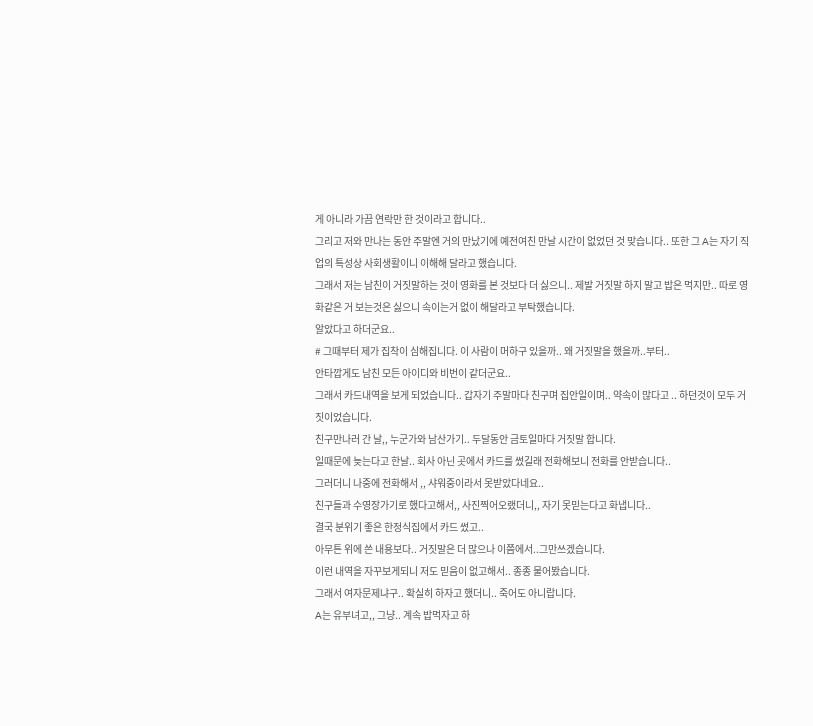게 아니라 가끔 연락만 한 것이라고 합니다..
그리고 저와 만나는 동안 주말엔 거의 만났기에 예전여친 만날 시간이 없었던 것 맞습니다.. 또한 그 A는 자기 직업의 특성상 사회생활이니 이해해 달라고 했습니다.
그래서 저는 남친이 거짓말하는 것이 영화를 본 것보다 더 싫으니.. 제발 거짓말 하지 말고 밥은 먹지만.. 따로 영화같은 거 보는것은 싫으니 속이는거 없이 해달라고 부탁했습니다.
알았다고 하더군요..
# 그때부터 제가 집착이 심해집니다. 이 사람이 머하구 있을까.. 왜 거짓말을 했을까..부터..
안타깝게도 남친 모든 아이디와 비번이 같더군요..
그래서 카드내역을 보게 되었습니다.. 갑자기 주말마다 친구며 집안일이며.. 약속이 많다고 .. 하던것이 모두 거짓이었습니다.
친구만나러 간 날,, 누군가와 남산가기.. 두달동안 금토일마다 거짓말 합니다.
일때문에 늦는다고 한날.. 회사 아닌 곳에서 카드를 썼길래 전화해보니 전화를 안받습니다..
그러더니 나중에 전화해서 ,, 샤워중이라서 못받았다네요..
친구들과 수영장가기로 했다고해서,, 사진찍어오랬더니,, 자기 못믿는다고 화냅니다..
결국 분위기 좋은 한정식집에서 카드 썼고..
아무튼 위에 쓴 내용보다.. 거짓말은 더 많으나 이쯤에서..그만쓰겠습니다.
이런 내역을 자꾸보게되니 저도 믿음이 없고해서.. 종종 물어봤습니다.
그래서 여자문제냐구.. 확실히 하자고 했더니.. 죽어도 아니랍니다.
A는 유부녀고,, 그냥.. 계속 밥먹자고 하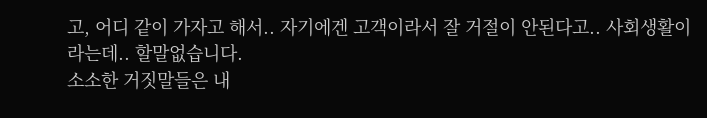고, 어디 같이 가자고 해서.. 자기에겐 고객이라서 잘 거절이 안된다고.. 사회생활이라는데.. 할말없습니다.
소소한 거짓말들은 내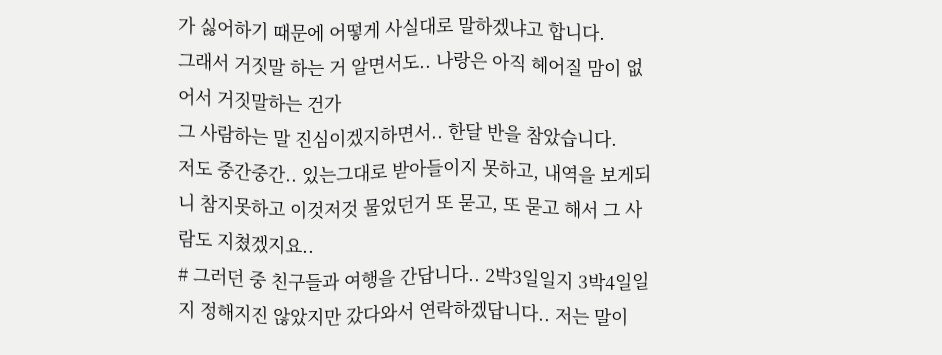가 싫어하기 때문에 어떻게 사실대로 말하겠냐고 합니다.
그래서 거짓말 하는 거 알면서도.. 나랑은 아직 헤어질 맘이 없어서 거짓말하는 건가
그 사람하는 말 진심이겠지하면서.. 한달 반을 참았습니다.
저도 중간중간.. 있는그대로 받아들이지 못하고, 내역을 보게되니 참지못하고 이것저것 물었던거 또 묻고, 또 묻고 해서 그 사람도 지쳤겠지요..
# 그러던 중 친구들과 여행을 간답니다.. 2박3일일지 3박4일일지 정해지진 않았지만 갔다와서 연락하겠답니다.. 저는 말이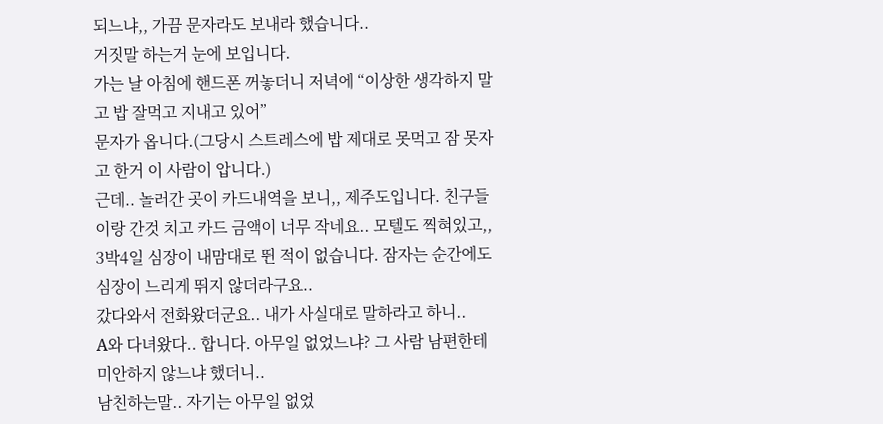되느냐,, 가끔 문자라도 보내라 했습니다..
거짓말 하는거 눈에 보입니다.
가는 날 아침에 핸드폰 꺼놓더니 저녁에 “이상한 생각하지 말고 밥 잘먹고 지내고 있어”
문자가 옵니다.(그당시 스트레스에 밥 제대로 못먹고 잠 못자고 한거 이 사람이 압니다.)
근데.. 놀러간 곳이 카드내역을 보니,, 제주도입니다. 친구들이랑 간것 치고 카드 금액이 너무 작네요.. 모텔도 찍혀있고,, 3박4일 심장이 내맘대로 뛴 적이 없습니다. 잠자는 순간에도 심장이 느리게 뛰지 않더라구요..
갔다와서 전화왔더군요.. 내가 사실대로 말하라고 하니..
A와 다녀왔다.. 합니다. 아무일 없었느냐? 그 사람 남편한테 미안하지 않느냐 했더니..
남친하는말.. 자기는 아무일 없었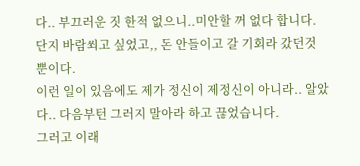다.. 부끄러운 짓 한적 없으니..미안할 꺼 없다 합니다.
단지 바람쐬고 싶었고,, 돈 안들이고 갈 기회라 갔던것 뿐이다.
이런 일이 있음에도 제가 정신이 제정신이 아니라.. 알았다.. 다음부턴 그러지 말아라 하고 끊었습니다.
그러고 이래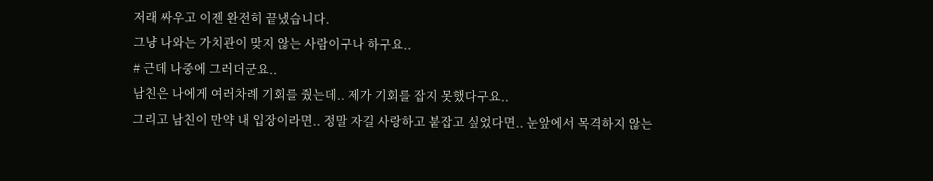저래 싸우고 이젠 완전히 끝냈습니다.
그냥 나와는 가치관이 맞지 않는 사람이구나 하구요..
# 근데 나중에 그러더군요..
남친은 나에게 여러차례 기회를 줬는데.. 제가 기회를 잡지 못했다구요..
그리고 남친이 만약 내 입장이라면.. 정말 자길 사랑하고 붙잡고 싶었다면.. 눈앞에서 목격하지 않는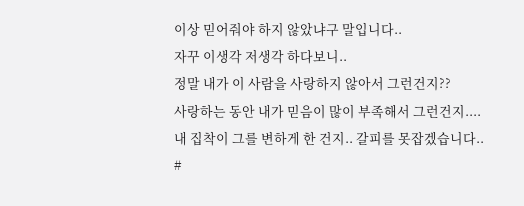이상 믿어줘야 하지 않았냐구 말입니다..
자꾸 이생각 저생각 하다보니..
정말 내가 이 사람을 사랑하지 않아서 그런건지??
사랑하는 동안 내가 믿음이 많이 부족해서 그런건지....
내 집착이 그를 변하게 한 건지.. 갈피를 못잡겠습니다..
#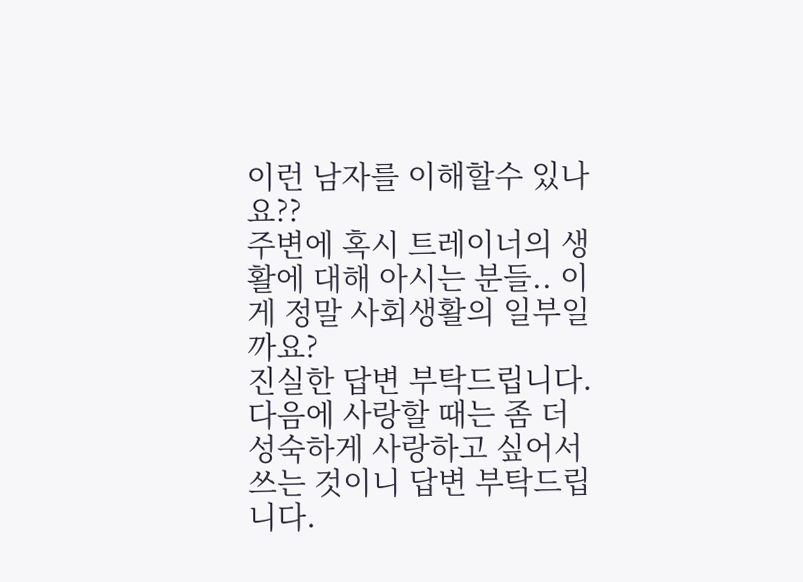이런 남자를 이해할수 있나요??
주변에 혹시 트레이너의 생활에 대해 아시는 분들.. 이게 정말 사회생활의 일부일까요?
진실한 답변 부탁드립니다.
다음에 사랑할 때는 좀 더 성숙하게 사랑하고 싶어서 쓰는 것이니 답변 부탁드립니다.